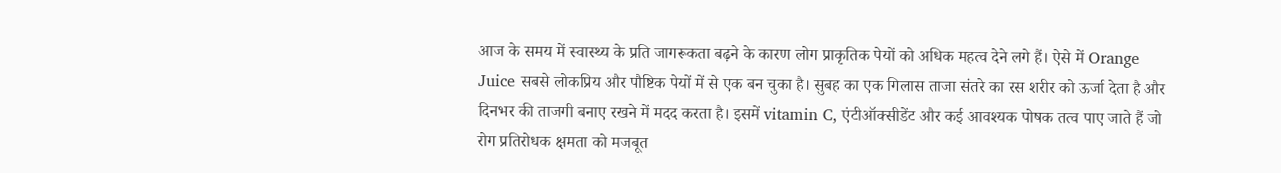आज के समय में स्वास्थ्य के प्रति जागरूकता बढ़ने के कारण लोग प्राकृतिक पेयों को अधिक महत्व देने लगे हैं। ऐसे में Orange Juice सबसे लोकप्रिय और पौष्टिक पेयों में से एक बन चुका है। सुबह का एक गिलास ताजा संतरे का रस शरीर को ऊर्जा देता है और दिनभर की ताजगी बनाए रखने में मदद करता है। इसमें vitamin C, एंटीऑक्सीडेंट और कई आवश्यक पोषक तत्व पाए जाते हैं जो रोग प्रतिरोधक क्षमता को मजबूत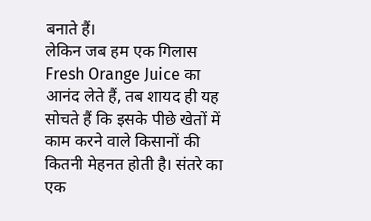बनाते हैं।
लेकिन जब हम एक गिलास Fresh Orange Juice का आनंद लेते हैं, तब शायद ही यह सोचते हैं कि इसके पीछे खेतों में काम करने वाले किसानों की कितनी मेहनत होती है। संतरे का एक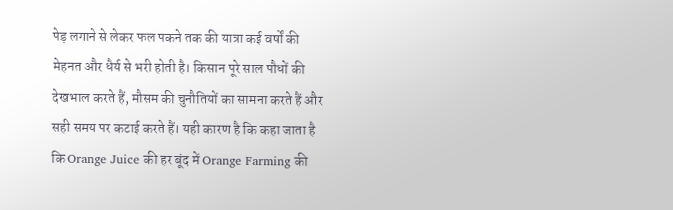पेड़ लगाने से लेकर फल पकने तक की यात्रा कई वर्षों की मेहनत और धैर्य से भरी होती है। किसान पूरे साल पौधों की देखभाल करते हैं, मौसम की चुनौतियों का सामना करते हैं और सही समय पर कटाई करते हैं। यही कारण है कि कहा जाता है कि Orange Juice की हर बूंद में Orange Farming की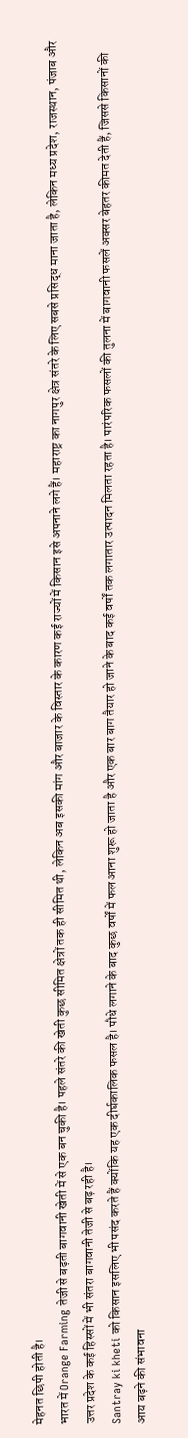मेहनत छिपी होती है।
भारत में Orange Farming तेजी से बढ़ती बागवानी खेती में से एक बन चुकी है। पहले संतरे की खेती कुछ सीमित क्षेत्रों तक ही सीमित थी, लेकिन अब इसकी मांग और बाजार के विस्तार के कारण कई राज्यों में किसान इसे अपनाने लगे हैं। महाराष्ट्र का नागपुर क्षेत्र संतरे के लिए सबसे प्रसिद्ध माना जाता है, लेकिन मध्य प्रदेश, राजस्थान, पंजाब और उत्तर प्रदेश के कई हिस्सों में भी संतरा बागवानी तेजी से बढ़ रही है।
Santray ki kheti को किसान इसलिए भी पसंद करते हैं क्योंकि यह एक दीर्घकालिक फसल है। पौधे लगाने के बाद कुछ वर्षों में फल आना शुरू हो जाता है और एक बार बाग तैयार हो जाने के बाद कई वर्षों तक लगातार उत्पादन मिलता रहता है। पारंपरिक फसलों की तुलना में बागवानी फसलें अक्सर बेहतर कीमत देती हैं, जिससे किसानों की आय बढ़ने की संभावना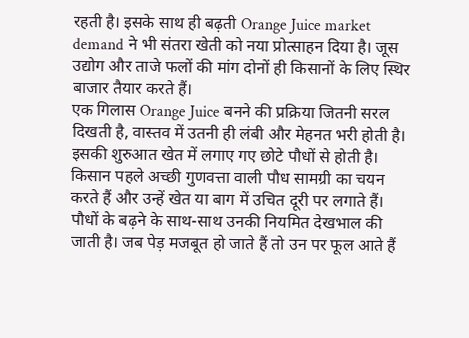रहती है। इसके साथ ही बढ़ती Orange Juice market demand ने भी संतरा खेती को नया प्रोत्साहन दिया है। जूस उद्योग और ताजे फलों की मांग दोनों ही किसानों के लिए स्थिर बाजार तैयार करते हैं।
एक गिलास Orange Juice बनने की प्रक्रिया जितनी सरल दिखती है, वास्तव में उतनी ही लंबी और मेहनत भरी होती है। इसकी शुरुआत खेत में लगाए गए छोटे पौधों से होती है। किसान पहले अच्छी गुणवत्ता वाली पौध सामग्री का चयन करते हैं और उन्हें खेत या बाग में उचित दूरी पर लगाते हैं।
पौधों के बढ़ने के साथ-साथ उनकी नियमित देखभाल की जाती है। जब पेड़ मजबूत हो जाते हैं तो उन पर फूल आते हैं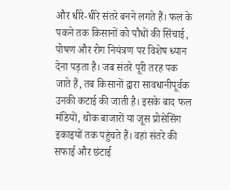और धीरे-धीरे संतरे बनने लगते हैं। फल के पकने तक किसानों को पौधों की सिंचाई, पोषण और रोग नियंत्रण पर विशेष ध्यान देना पड़ता है। जब संतरे पूरी तरह पक जाते हैं, तब किसानों द्वारा सावधानीपूर्वक उनकी कटाई की जाती है। इसके बाद फल मंडियों, थोक बाजारों या जूस प्रोसेसिंग इकाइयों तक पहुंचते हैं। वहां संतरे की सफाई और छंटाई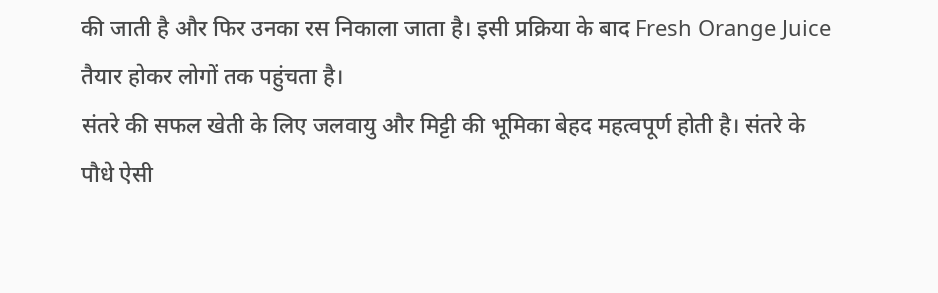की जाती है और फिर उनका रस निकाला जाता है। इसी प्रक्रिया के बाद Fresh Orange Juice तैयार होकर लोगों तक पहुंचता है।
संतरे की सफल खेती के लिए जलवायु और मिट्टी की भूमिका बेहद महत्वपूर्ण होती है। संतरे के पौधे ऐसी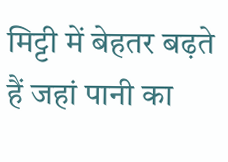मिट्टी में बेहतर बढ़ते हैं जहां पानी का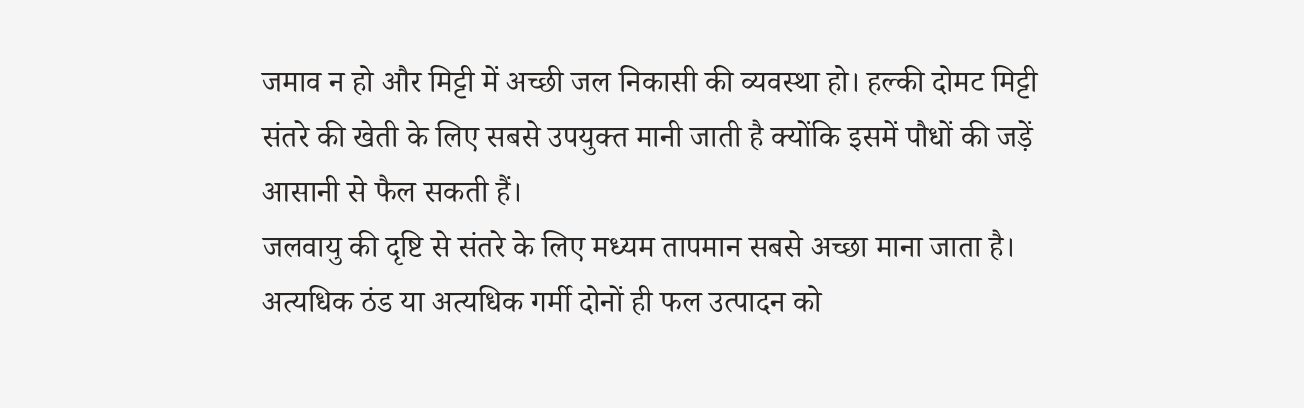जमाव न हो और मिट्टी में अच्छी जल निकासी की व्यवस्था हो। हल्की दोमट मिट्टी संतरे की खेती के लिए सबसे उपयुक्त मानी जाती है क्योंकि इसमें पौधों की जड़ें आसानी से फैल सकती हैं।
जलवायु की दृष्टि से संतरे के लिए मध्यम तापमान सबसे अच्छा माना जाता है। अत्यधिक ठंड या अत्यधिक गर्मी दोनों ही फल उत्पादन को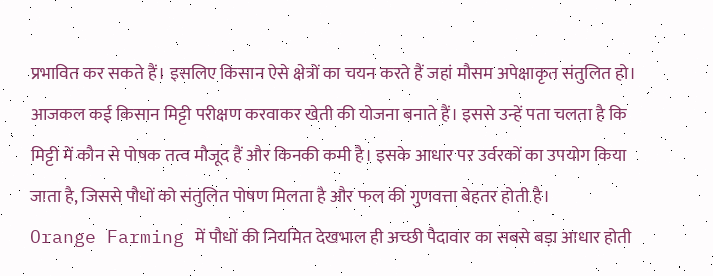प्रभावित कर सकते हैं। इसलिए किसान ऐसे क्षेत्रों का चयन करते हैं जहां मौसम अपेक्षाकृत संतुलित हो। आजकल कई किसान मिट्टी परीक्षण करवाकर खेती की योजना बनाते हैं। इससे उन्हें पता चलता है कि मिट्टी में कौन से पोषक तत्व मौजूद हैं और किनकी कमी है। इसके आधार पर उर्वरकों का उपयोग किया जाता है, जिससे पौधों को संतुलित पोषण मिलता है और फल की गुणवत्ता बेहतर होती है।
Orange Farming में पौधों की नियमित देखभाल ही अच्छी पैदावार का सबसे बड़ा आधार होती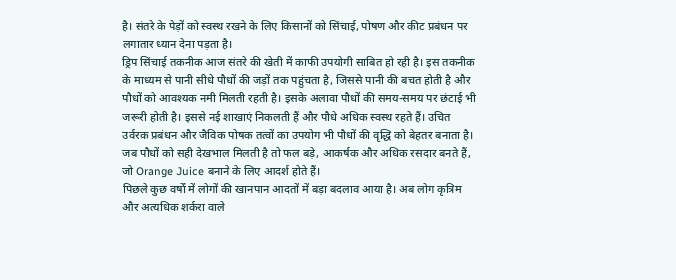है। संतरे के पेड़ों को स्वस्थ रखने के लिए किसानों को सिंचाई, पोषण और कीट प्रबंधन पर लगातार ध्यान देना पड़ता है।
ड्रिप सिंचाई तकनीक आज संतरे की खेती में काफी उपयोगी साबित हो रही है। इस तकनीक के माध्यम से पानी सीधे पौधों की जड़ों तक पहुंचता है, जिससे पानी की बचत होती है और पौधों को आवश्यक नमी मिलती रहती है। इसके अलावा पौधों की समय-समय पर छंटाई भी जरूरी होती है। इससे नई शाखाएं निकलती हैं और पौधे अधिक स्वस्थ रहते हैं। उचित उर्वरक प्रबंधन और जैविक पोषक तत्वों का उपयोग भी पौधों की वृद्धि को बेहतर बनाता है। जब पौधों को सही देखभाल मिलती है तो फल बड़े, आकर्षक और अधिक रसदार बनते हैं, जो Orange Juice बनाने के लिए आदर्श होते हैं।
पिछले कुछ वर्षों में लोगों की खानपान आदतों में बड़ा बदलाव आया है। अब लोग कृत्रिम और अत्यधिक शर्करा वाले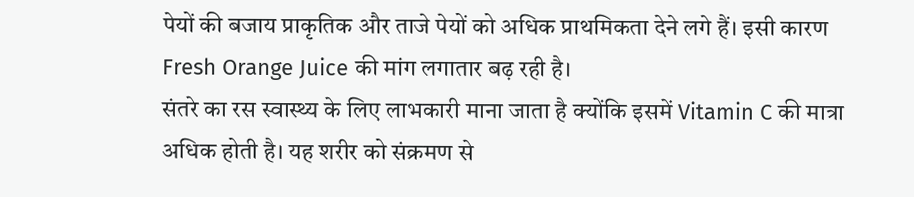पेयों की बजाय प्राकृतिक और ताजे पेयों को अधिक प्राथमिकता देने लगे हैं। इसी कारण Fresh Orange Juice की मांग लगातार बढ़ रही है।
संतरे का रस स्वास्थ्य के लिए लाभकारी माना जाता है क्योंकि इसमें Vitamin C की मात्रा अधिक होती है। यह शरीर को संक्रमण से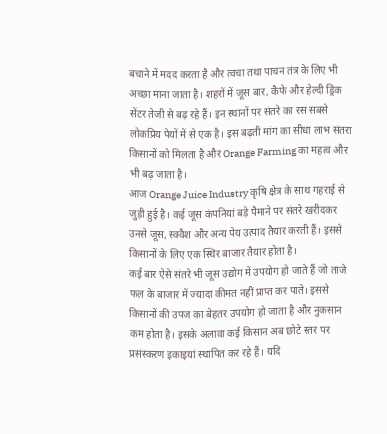बचाने में मदद करता है और त्वचा तथा पाचन तंत्र के लिए भी अच्छा माना जाता है। शहरों में जूस बार, कैफे और हेल्दी ड्रिंक सेंटर तेजी से बढ़ रहे हैं। इन स्थानों पर संतरे का रस सबसे लोकप्रिय पेयों में से एक है। इस बढ़ती मांग का सीधा लाभ संतरा किसानों को मिलता है और Orange Farming का महत्व और भी बढ़ जाता है।
आज Orange Juice Industry कृषि क्षेत्र के साथ गहराई से जुड़ी हुई है। कई जूस कंपनियां बड़े पैमाने पर संतरे खरीदकर उनसे जूस, स्क्वैश और अन्य पेय उत्पाद तैयार करती हैं। इससे किसानों के लिए एक स्थिर बाजार तैयार होता है।
कई बार ऐसे संतरे भी जूस उद्योग में उपयोग हो जाते हैं जो ताजे फल के बाजार में ज्यादा कीमत नहीं प्राप्त कर पाते। इससे किसानों की उपज का बेहतर उपयोग हो जाता है और नुकसान कम होता है। इसके अलावा कई किसान अब छोटे स्तर पर प्रसंस्करण इकाइयां स्थापित कर रहे हैं। यदि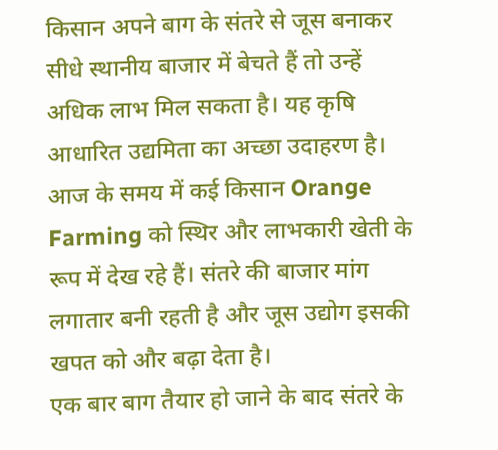किसान अपने बाग के संतरे से जूस बनाकर सीधे स्थानीय बाजार में बेचते हैं तो उन्हें अधिक लाभ मिल सकता है। यह कृषि आधारित उद्यमिता का अच्छा उदाहरण है।
आज के समय में कई किसान Orange Farming को स्थिर और लाभकारी खेती के रूप में देख रहे हैं। संतरे की बाजार मांग लगातार बनी रहती है और जूस उद्योग इसकी खपत को और बढ़ा देता है।
एक बार बाग तैयार हो जाने के बाद संतरे के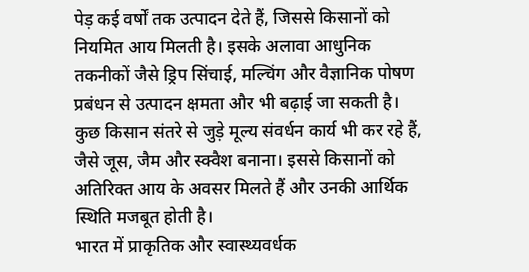पेड़ कई वर्षों तक उत्पादन देते हैं, जिससे किसानों को नियमित आय मिलती है। इसके अलावा आधुनिक तकनीकों जैसे ड्रिप सिंचाई, मल्चिंग और वैज्ञानिक पोषण प्रबंधन से उत्पादन क्षमता और भी बढ़ाई जा सकती है। कुछ किसान संतरे से जुड़े मूल्य संवर्धन कार्य भी कर रहे हैं, जैसे जूस, जैम और स्क्वैश बनाना। इससे किसानों को अतिरिक्त आय के अवसर मिलते हैं और उनकी आर्थिक स्थिति मजबूत होती है।
भारत में प्राकृतिक और स्वास्थ्यवर्धक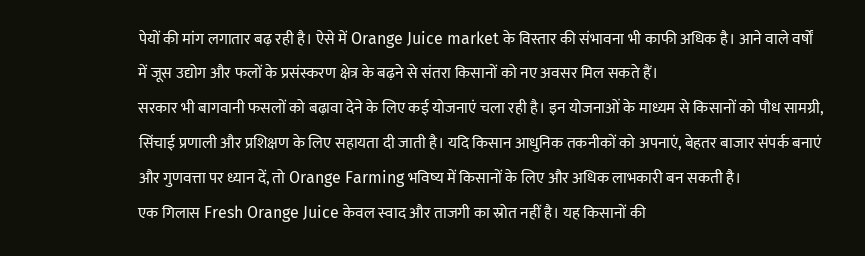पेयों की मांग लगातार बढ़ रही है। ऐसे में Orange Juice market के विस्तार की संभावना भी काफी अधिक है। आने वाले वर्षों में जूस उद्योग और फलों के प्रसंस्करण क्षेत्र के बढ़ने से संतरा किसानों को नए अवसर मिल सकते हैं।
सरकार भी बागवानी फसलों को बढ़ावा देने के लिए कई योजनाएं चला रही है। इन योजनाओं के माध्यम से किसानों को पौध सामग्री, सिंचाई प्रणाली और प्रशिक्षण के लिए सहायता दी जाती है। यदि किसान आधुनिक तकनीकों को अपनाएं, बेहतर बाजार संपर्क बनाएं और गुणवत्ता पर ध्यान दें, तो Orange Farming भविष्य में किसानों के लिए और अधिक लाभकारी बन सकती है।
एक गिलास Fresh Orange Juice केवल स्वाद और ताजगी का स्रोत नहीं है। यह किसानों की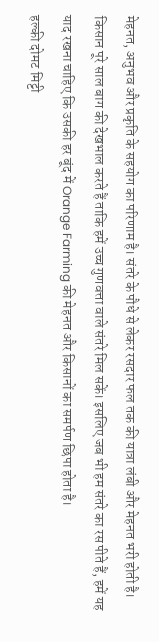मेहनत, अनुभव और प्रकृति के सहयोग का परिणाम है। संतरे के पौधे से लेकर रसदार फल तक की यात्रा लंबी और मेहनत भरी होती है।
किसान पूरे साल बाग की देखभाल करते हैं ताकि हमें उच्च गुणवत्ता वाले संतरे मिल सकें। इसलिए जब भी हम संतरे का रस पीते हैं, हमें यह याद रखना चाहिए कि उसकी हर बूंद में Orange Farming की मेहनत और किसानों का समर्पण छिपा होता है।
हल्की दोमट मिट्टी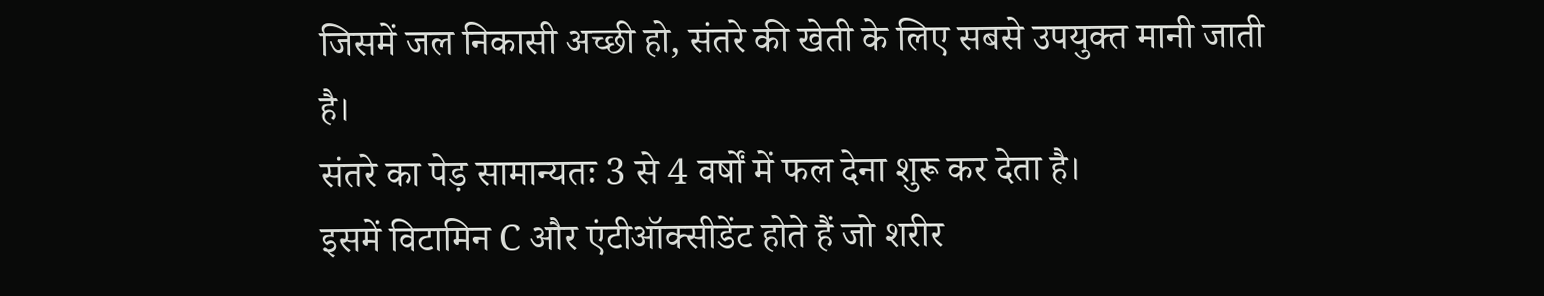जिसमें जल निकासी अच्छी हो, संतरे की खेती के लिए सबसे उपयुक्त मानी जाती है।
संतरे का पेड़ सामान्यतः 3 से 4 वर्षों में फल देना शुरू कर देता है।
इसमें विटामिन C और एंटीऑक्सीडेंट होते हैं जो शरीर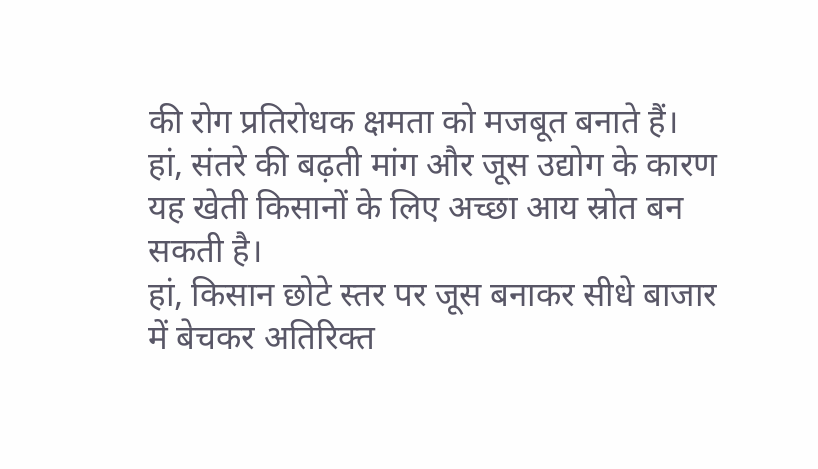की रोग प्रतिरोधक क्षमता को मजबूत बनाते हैं।
हां, संतरे की बढ़ती मांग और जूस उद्योग के कारण यह खेती किसानों के लिए अच्छा आय स्रोत बन सकती है।
हां, किसान छोटे स्तर पर जूस बनाकर सीधे बाजार में बेचकर अतिरिक्त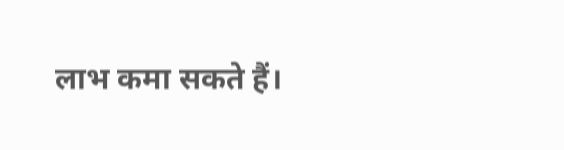लाभ कमा सकते हैं।